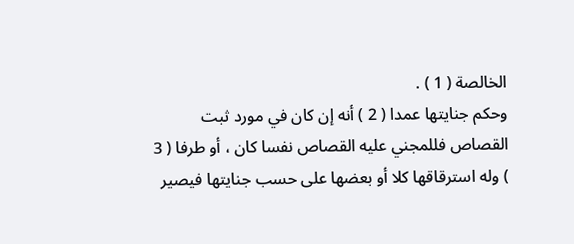الخالصة ( 1 ) .
وحكم جنايتها عمدا ( 2 ) أنه إن كان في مورد ثبت القصاص فللمجني عليه القصاص نفسا كان ، أو طرفا ( 3 ) وله استرقاقها كلا أو بعضها على حسب جنايتها فيصير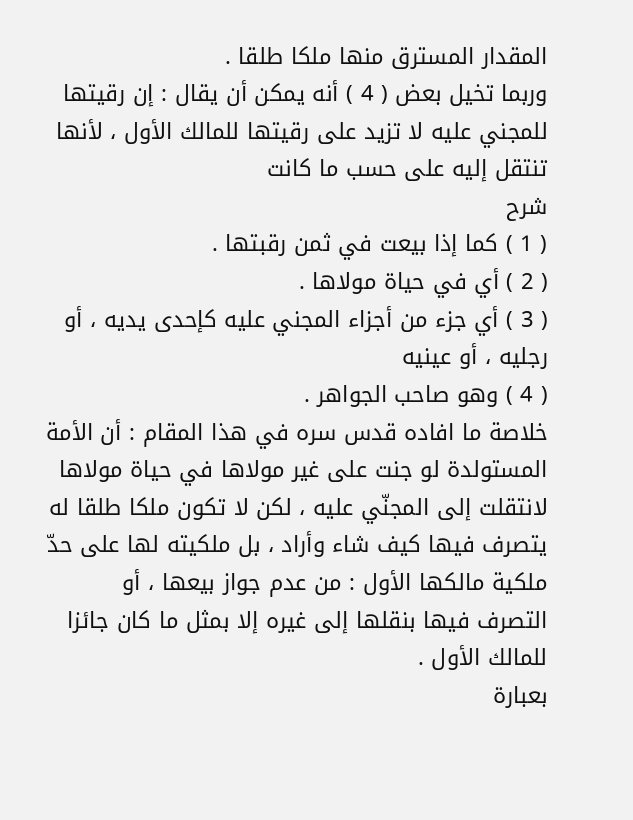المقدار المسترق منها ملكا طلقا .
وربما تخيل بعض ( 4 ) أنه يمكن أن يقال : إن رقيتها للمجني عليه لا تزيد على رقيتها للمالك الأول ، لأنها تنتقل إليه على حسب ما كانت
شرح
( 1 ) كما إذا بيعت في ثمن رقبتها .
( 2 ) أي في حياة مولاها .
( 3 ) أي جزء من أجزاء المجني عليه كإحدى يديه ، أو رجليه ، أو عينيه
( 4 ) وهو صاحب الجواهر .
خلاصة ما افاده قدس سره في هذا المقام : أن الأمة المستولدة لو جنت على غير مولاها في حياة مولاها لانتقلت إلى المجنّي عليه ، لكن لا تكون ملكا طلقا له يتصرف فيها كيف شاء وأراد ، بل ملكيته لها على حدّ ملكية مالكها الأول : من عدم جواز بيعها ، أو التصرف فيها بنقلها إلى غيره إلا بمثل ما كان جائزا للمالك الأول .
بعبارة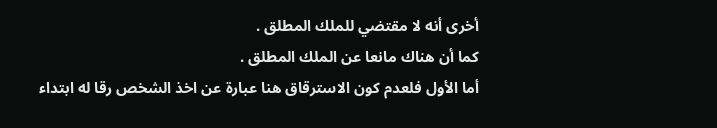أخرى أنه لا مقتضي للملك المطلق .
كما أن هناك مانعا عن الملك المطلق .
أما الأول فلعدم كون الاسترقاق هنا عبارة عن اخذ الشخص رقا له ابتداء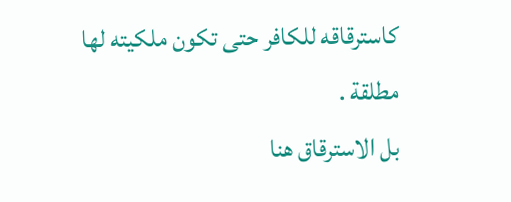كاسترقاقه للكافر حتى تكون ملكيته لها مطلقة .
بل الاسترقاق هنا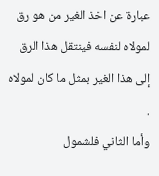عبارة عن اخذ الغير من هو رق لمولاه لنفسه فينتقل هذا الرق إلى هذا الغير بمثل ما كان لمولاه .
وأما الثاني فلشمول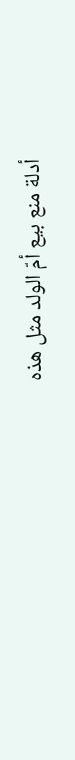أدلة منع بيع أمّ الولد مثل هذه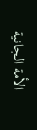الأمة الجانية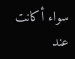سواء أكانت عند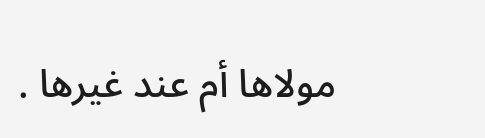مولاها أم عند غيرها .